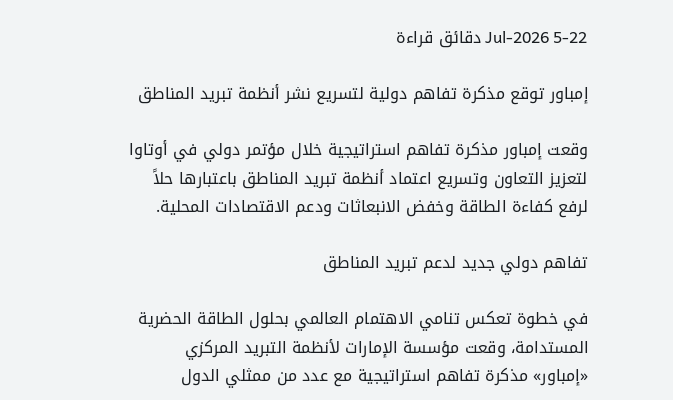22-Jul-2026 5 دقائق قراءة

إمباور توقع مذكرة تفاهم دولية لتسريع نشر أنظمة تبريد المناطق

وقعت إمباور مذكرة تفاهم استراتيجية خلال مؤتمر دولي في أوتاوا لتعزيز التعاون وتسريع اعتماد أنظمة تبريد المناطق باعتبارها حلاً لرفع كفاءة الطاقة وخفض الانبعاثات ودعم الاقتصادات المحلية.

تفاهم دولي جديد لدعم تبريد المناطق

في خطوة تعكس تنامي الاهتمام العالمي بحلول الطاقة الحضرية المستدامة، وقعت مؤسسة الإمارات لأنظمة التبريد المركزي «إمباور» مذكرة تفاهم استراتيجية مع عدد من ممثلي الدول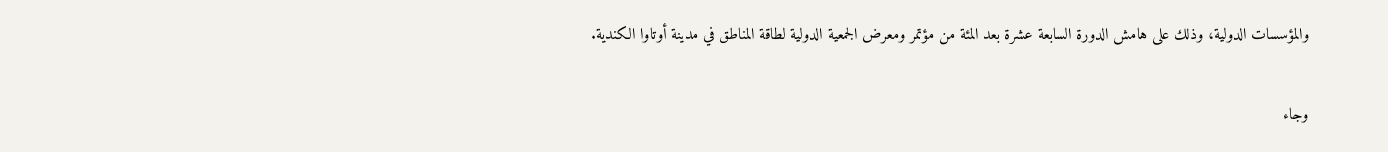والمؤسسات الدولية، وذلك على هامش الدورة السابعة عشرة بعد المئة من مؤتمر ومعرض الجمعية الدولية لطاقة المناطق في مدينة أوتاوا الكندية.

وجاء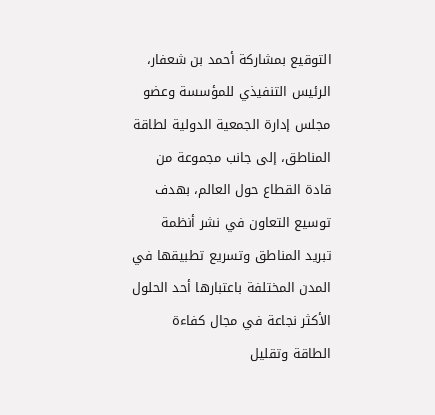التوقيع بمشاركة أحمد بن شعفار، الرئيس التنفيذي للمؤسسة وعضو مجلس إدارة الجمعية الدولية لطاقة المناطق، إلى جانب مجموعة من قادة القطاع حول العالم، بهدف توسيع التعاون في نشر أنظمة تبريد المناطق وتسريع تطبيقها في المدن المختلفة باعتبارها أحد الحلول الأكثر نجاعة في مجال كفاءة الطاقة وتقليل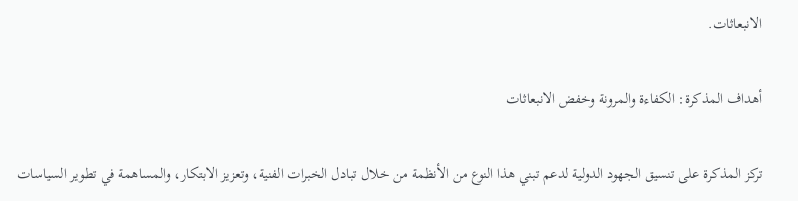الانبعاثات.

أهداف المذكرة: الكفاءة والمرونة وخفض الانبعاثات

تركز المذكرة على تنسيق الجهود الدولية لدعم تبني هذا النوع من الأنظمة من خلال تبادل الخبرات الفنية، وتعزيز الابتكار، والمساهمة في تطوير السياسات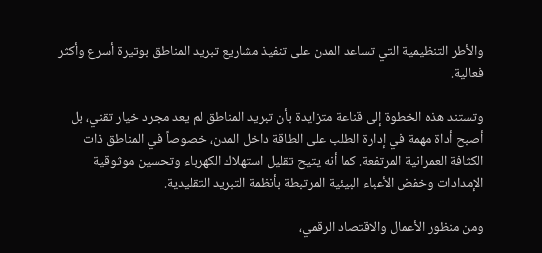والأطر التنظيمية التي تساعد المدن على تنفيذ مشاريع تبريد المناطق بوتيرة أسرع وأكثر فعالية.

وتستند هذه الخطوة إلى قناعة متزايدة بأن تبريد المناطق لم يعد مجرد خيار تقني، بل أصبح أداة مهمة في إدارة الطلب على الطاقة داخل المدن، خصوصاً في المناطق ذات الكثافة العمرانية المرتفعة. كما أنه يتيح تقليل استهلاك الكهرباء وتحسين موثوقية الإمدادات وخفض الأعباء البيئية المرتبطة بأنظمة التبريد التقليدية.

ومن منظور الأعمال والاقتصاد الرقمي،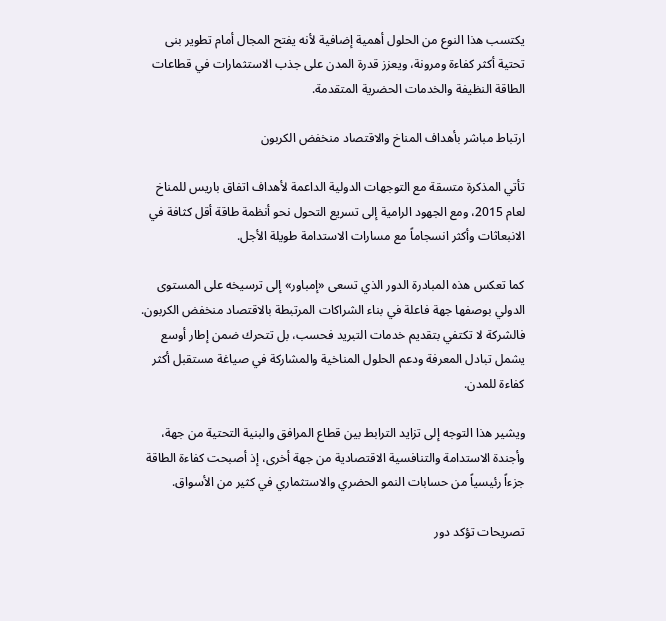يكتسب هذا النوع من الحلول أهمية إضافية لأنه يفتح المجال أمام تطوير بنى تحتية أكثر كفاءة ومرونة، ويعزز قدرة المدن على جذب الاستثمارات في قطاعات الطاقة النظيفة والخدمات الحضرية المتقدمة.

ارتباط مباشر بأهداف المناخ والاقتصاد منخفض الكربون

تأتي المذكرة متسقة مع التوجهات الدولية الداعمة لأهداف اتفاق باريس للمناخ لعام 2015، ومع الجهود الرامية إلى تسريع التحول نحو أنظمة طاقة أقل كثافة في الانبعاثات وأكثر انسجاماً مع مسارات الاستدامة طويلة الأجل.

كما تعكس هذه المبادرة الدور الذي تسعى «إمباور» إلى ترسيخه على المستوى الدولي بوصفها جهة فاعلة في بناء الشراكات المرتبطة بالاقتصاد منخفض الكربون. فالشركة لا تكتفي بتقديم خدمات التبريد فحسب، بل تتحرك ضمن إطار أوسع يشمل تبادل المعرفة ودعم الحلول المناخية والمشاركة في صياغة مستقبل أكثر كفاءة للمدن.

ويشير هذا التوجه إلى تزايد الترابط بين قطاع المرافق والبنية التحتية من جهة، وأجندة الاستدامة والتنافسية الاقتصادية من جهة أخرى، إذ أصبحت كفاءة الطاقة جزءاً رئيسياً من حسابات النمو الحضري والاستثماري في كثير من الأسواق.

تصريحات تؤكد دور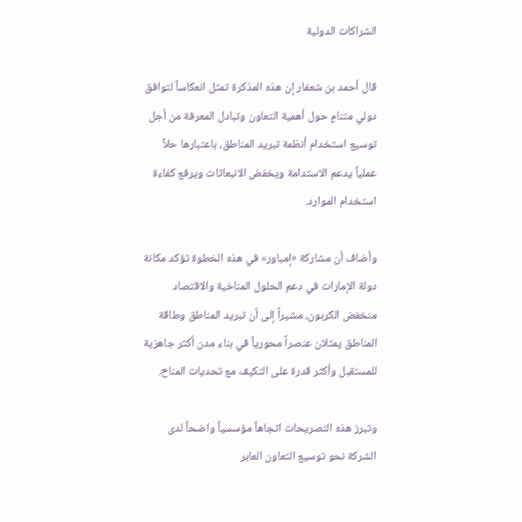الشراكات الدولية

قال أحمد بن شعفار إن هذه المذكرة تمثل انعكاساً لتوافق دولي متنامٍ حول أهمية التعاون وتبادل المعرفة من أجل توسيع استخدام أنظمة تبريد المناطق، باعتبارها حلاً عملياً يدعم الاستدامة ويخفض الانبعاثات ويرفع كفاءة استخدام الموارد.

وأضاف أن مشاركة «إمباور» في هذه الخطوة تؤكد مكانة دولة الإمارات في دعم الحلول المناخية والاقتصاد منخفض الكربون، مشيراً إلى أن تبريد المناطق وطاقة المناطق يمثلان عنصراً محورياً في بناء مدن أكثر جاهزية للمستقبل وأكثر قدرة على التكيف مع تحديات المناخ.

وتبرز هذه التصريحات اتجاهاً مؤسسياً واضحاً لدى الشركة نحو توسيع التعاون العابر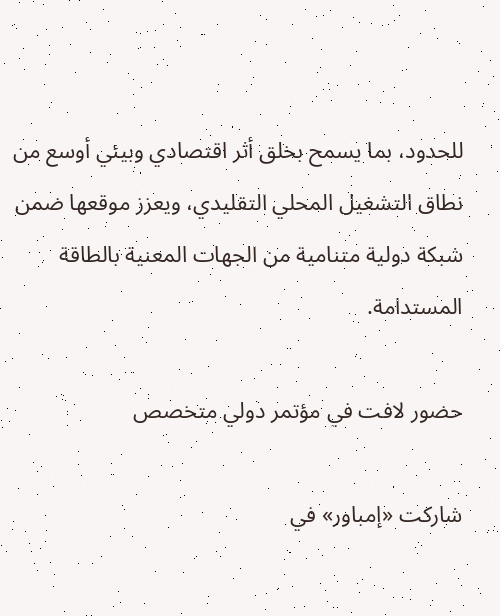للحدود، بما يسمح بخلق أثر اقتصادي وبيئي أوسع من نطاق التشغيل المحلي التقليدي، ويعزز موقعها ضمن شبكة دولية متنامية من الجهات المعنية بالطاقة المستدامة.

حضور لافت في مؤتمر دولي متخصص

شاركت «إمباور» في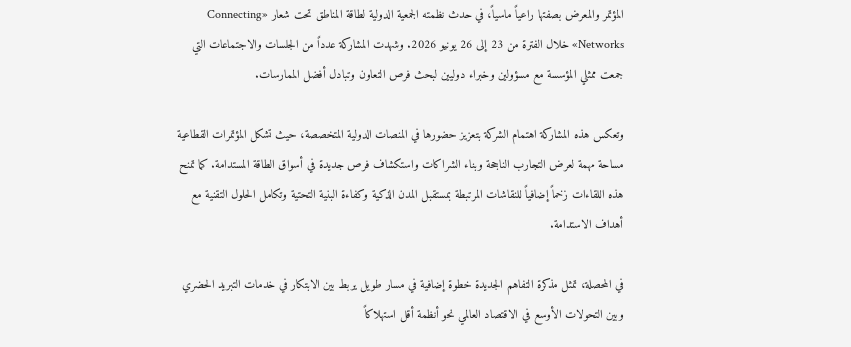المؤتمر والمعرض بصفتها راعياً ماسياً، في حدث نظمته الجمعية الدولية لطاقة المناطق تحت شعار «Connecting Networks» خلال الفترة من 23 إلى 26 يونيو 2026. وشهدت المشاركة عدداً من الجلسات والاجتماعات التي جمعت ممثلي المؤسسة مع مسؤولين وخبراء دوليين لبحث فرص التعاون وتبادل أفضل الممارسات.

وتعكس هذه المشاركة اهتمام الشركة بتعزيز حضورها في المنصات الدولية المتخصصة، حيث تشكل المؤتمرات القطاعية مساحة مهمة لعرض التجارب الناجحة وبناء الشراكات واستكشاف فرص جديدة في أسواق الطاقة المستدامة. كما تمنح هذه اللقاءات زخماً إضافياً للنقاشات المرتبطة بمستقبل المدن الذكية وكفاءة البنية التحتية وتكامل الحلول التقنية مع أهداف الاستدامة.

في المحصلة، تمثل مذكرة التفاهم الجديدة خطوة إضافية في مسار طويل يربط بين الابتكار في خدمات التبريد الحضري وبين التحولات الأوسع في الاقتصاد العالمي نحو أنظمة أقل استهلاكاً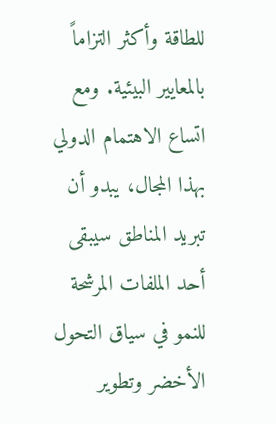للطاقة وأكثر التزاماً بالمعايير البيئية. ومع اتساع الاهتمام الدولي بهذا المجال، يبدو أن تبريد المناطق سيبقى أحد الملفات المرشحة للنمو في سياق التحول الأخضر وتطوير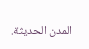المدن الحديثة.